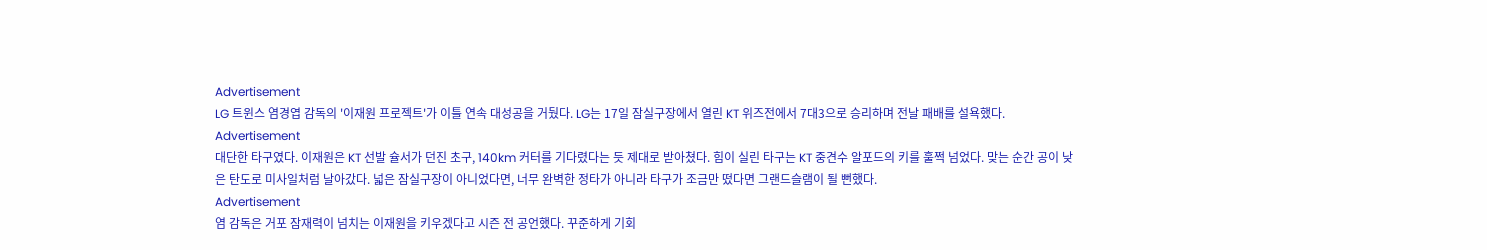Advertisement
LG 트윈스 염경엽 감독의 '이재원 프로젝트'가 이틀 연속 대성공을 거뒀다. LG는 17일 잠실구장에서 열린 KT 위즈전에서 7대3으로 승리하며 전날 패배를 설욕했다.
Advertisement
대단한 타구였다. 이재원은 KT 선발 슐서가 던진 초구, 140km 커터를 기다렸다는 듯 제대로 받아쳤다. 힘이 실린 타구는 KT 중견수 알포드의 키를 훌쩍 넘었다. 맞는 순간 공이 낮은 탄도로 미사일처럼 날아갔다. 넓은 잠실구장이 아니었다면, 너무 완벽한 정타가 아니라 타구가 조금만 떴다면 그랜드슬램이 될 뻔했다.
Advertisement
염 감독은 거포 잠재력이 넘치는 이재원을 키우겠다고 시즌 전 공언했다. 꾸준하게 기회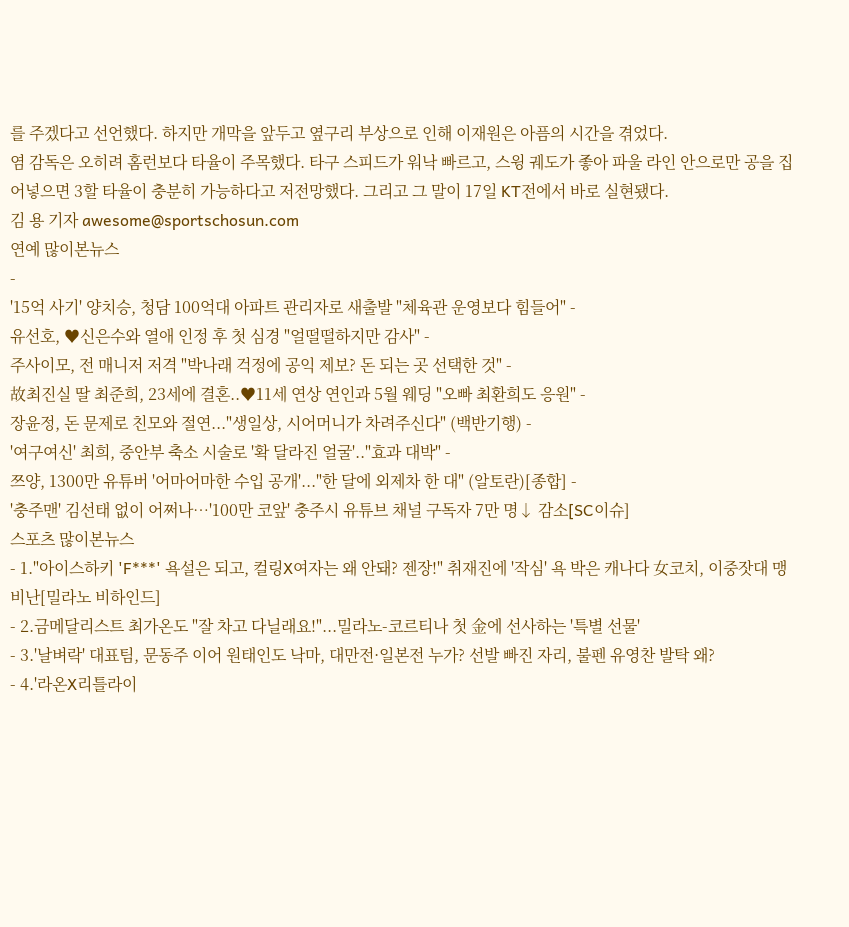를 주겠다고 선언했다. 하지만 개막을 앞두고 옆구리 부상으로 인해 이재원은 아픔의 시간을 겪었다.
염 감독은 오히려 홈런보다 타율이 주목했다. 타구 스피드가 워낙 빠르고, 스윙 궤도가 좋아 파울 라인 안으로만 공을 집어넣으면 3할 타율이 충분히 가능하다고 저전망했다. 그리고 그 말이 17일 KT전에서 바로 실현됐다.
김 용 기자 awesome@sportschosun.com
연예 많이본뉴스
-
'15억 사기' 양치승, 청담 100억대 아파트 관리자로 새출발 "체육관 운영보다 힘들어" -
유선호, ♥신은수와 열애 인정 후 첫 심경 "얼떨떨하지만 감사" -
주사이모, 전 매니저 저격 "박나래 걱정에 공익 제보? 돈 되는 곳 선택한 것" -
故최진실 딸 최준희, 23세에 결혼..♥11세 연상 연인과 5월 웨딩 "오빠 최환희도 응원" -
장윤정, 돈 문제로 친모와 절연..."생일상, 시어머니가 차려주신다" (백반기행) -
'여구여신' 최희, 중안부 축소 시술로 '확 달라진 얼굴'.."효과 대박" -
쯔양, 1300만 유튜버 '어마어마한 수입 공개'..."한 달에 외제차 한 대" (알토란)[종합] -
'충주맨' 김선태 없이 어쩌나…'100만 코앞' 충주시 유튜브 채널 구독자 7만 명↓ 감소[SC이슈]
스포츠 많이본뉴스
- 1."아이스하키 'F***' 욕설은 되고, 컬링X여자는 왜 안돼? 젠장!" 취재진에 '작심' 욕 박은 캐나다 女코치, 이중잣대 맹비난[밀라노 비하인드]
- 2.금메달리스트 최가온도 "잘 차고 다닐래요!"...밀라노-코르티나 첫 金에 선사하는 '특별 선물'
- 3.'날벼락' 대표팀, 문동주 이어 원태인도 낙마, 대만전·일본전 누가? 선발 빠진 자리, 불펜 유영찬 발탁 왜?
- 4.'라온X리틀라이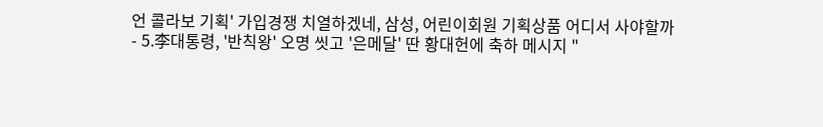언 콜라보 기획' 가입경쟁 치열하겠네, 삼성, 어린이회원 기획상품 어디서 사야할까
- 5.李대통령, '반칙왕' 오명 씻고 '은메달' 딴 황대헌에 축하 메시지 "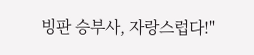빙판 승부사, 자랑스럽다!"